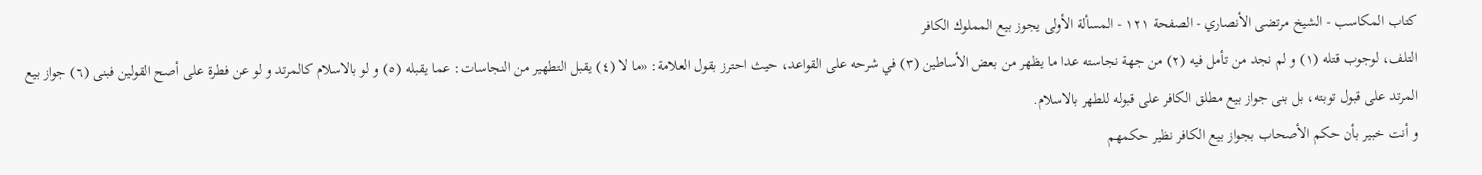كتاب المكاسب - الشيخ مرتضى الأنصاري - الصفحة ١٢١ - المسألة الأولى يجوز بيع المملوك الكافر
التلف، لوجوب قتله (١) و لم نجد من تأمل فيه (٢) من جهة نجاسته عدا ما يظهر من بعض الأساطين (٣) في شرحه على القواعد، حيث احترز بقول العلامة: «ما لا (٤) يقبل التطهير من النجاسات: عما يقبله (٥) و لو بالاسلام كالمرتد و لو عن فطرة على أصح القولين فبنى (٦) جواز بيع المرتد على قبول توبته، بل بنى جواز بيع مطلق الكافر على قبوله للطهر بالاسلام.
و أنت خبير بأن حكم الأصحاب بجواز بيع الكافر نظير حكمهم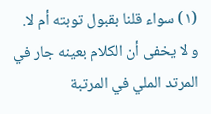(١) سواء قلنا بقبول توبته أم لا.
و لا يخفى أن الكلام بعينه جار في المرتد الملي في المرتبة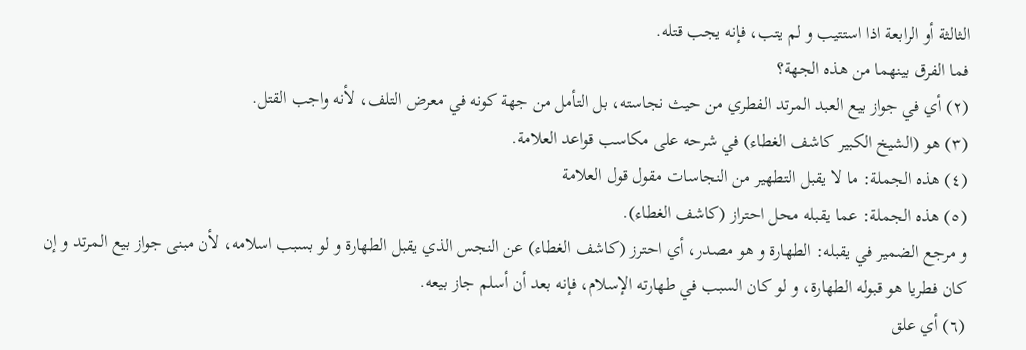الثالثة أو الرابعة اذا استتيب و لم يتب، فإنه يجب قتله.
فما الفرق بينهما من هذه الجهة؟
(٢) أي في جواز بيع العبد المرتد الفطري من حيث نجاسته، بل التأمل من جهة كونه في معرض التلف، لأنه واجب القتل.
(٣) هو (الشيخ الكبير كاشف الغطاء) في شرحه على مكاسب قواعد العلامة.
(٤) هذه الجملة: ما لا يقبل التطهير من النجاسات مقول قول العلامة
(٥) هذه الجملة: عما يقبله محل احتراز (كاشف الغطاء).
و مرجع الضمير في يقبله: الطهارة و هو مصدر، أي احترز (كاشف الغطاء) عن النجس الذي يقبل الطهارة و لو بسبب اسلامه، لأن مبنى جواز بيع المرتد و إن كان فطريا هو قبوله الطهارة، و لو كان السبب في طهارته الإسلام، فإنه بعد أن أسلم جاز بيعه.
(٦) أي علق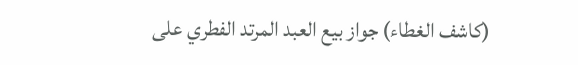(كاشف الغطاء) جواز بيع العبد المرتد الفطري على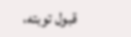قبول توبته،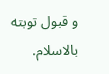و قبول توبته بالاسلام.